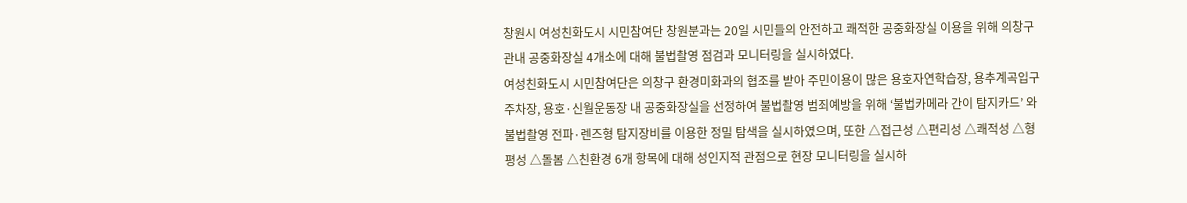창원시 여성친화도시 시민참여단 창원분과는 20일 시민들의 안전하고 쾌적한 공중화장실 이용을 위해 의창구 관내 공중화장실 4개소에 대해 불법촬영 점검과 모니터링을 실시하였다.
여성친화도시 시민참여단은 의창구 환경미화과의 협조를 받아 주민이용이 많은 용호자연학습장, 용추계곡입구주차장, 용호·신월운동장 내 공중화장실을 선정하여 불법촬영 범죄예방을 위해 ‘불법카메라 간이 탐지카드’ 와 불법촬영 전파·렌즈형 탐지장비를 이용한 정밀 탐색을 실시하였으며, 또한 △접근성 △편리성 △쾌적성 △형평성 △돌봄 △친환경 6개 항목에 대해 성인지적 관점으로 현장 모니터링을 실시하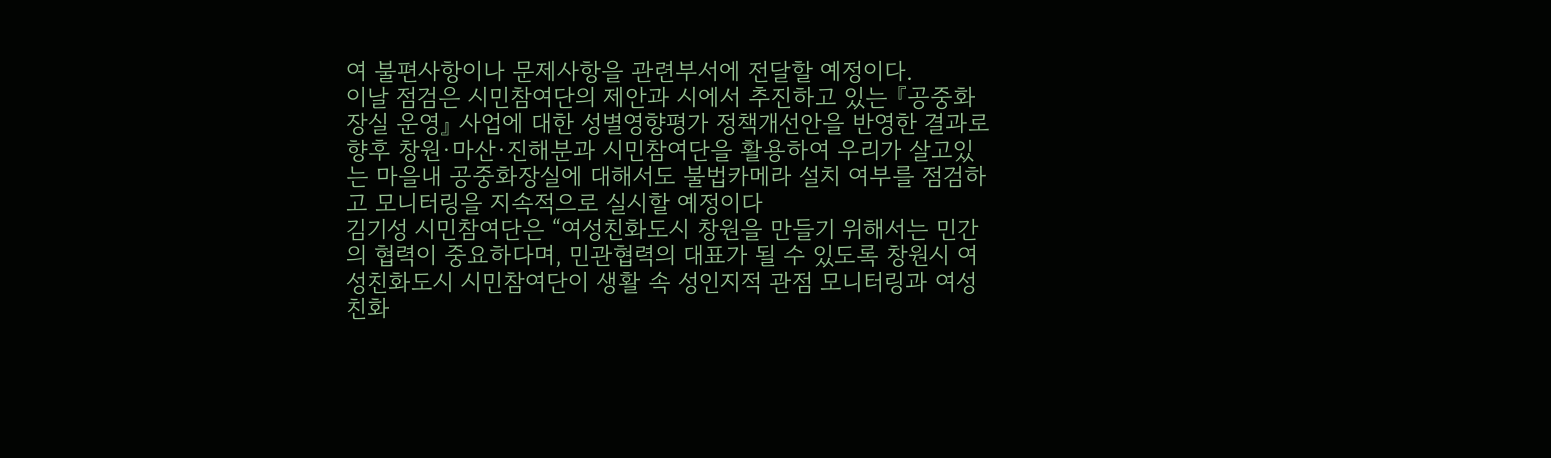여 불편사항이나 문제사항을 관련부서에 전달할 예정이다.
이날 점검은 시민참여단의 제안과 시에서 추진하고 있는 『공중화장실 운영』 사업에 대한 성별영향평가 정책개선안을 반영한 결과로 향후 창원·마산·진해분과 시민참여단을 활용하여 우리가 살고있는 마을내 공중화장실에 대해서도 불법카메라 설치 여부를 점검하고 모니터링을 지속적으로 실시할 예정이다
김기성 시민참여단은 “여성친화도시 창원을 만들기 위해서는 민간의 협력이 중요하다며, 민관협력의 대표가 될 수 있도록 창원시 여성친화도시 시민참여단이 생활 속 성인지적 관점 모니터링과 여성친화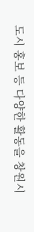도시 홍보 등 다양한 활동을 창원시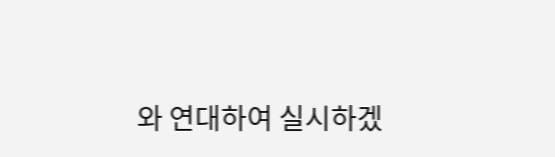와 연대하여 실시하겠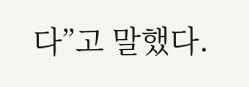다”고 말했다.